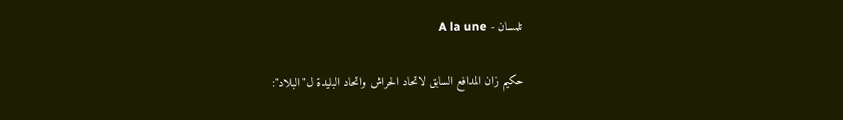تلمسان - A la une

حكيم زان المدافع السابق لاتحاد الحراش واتحاد البليدة ل"البلاد":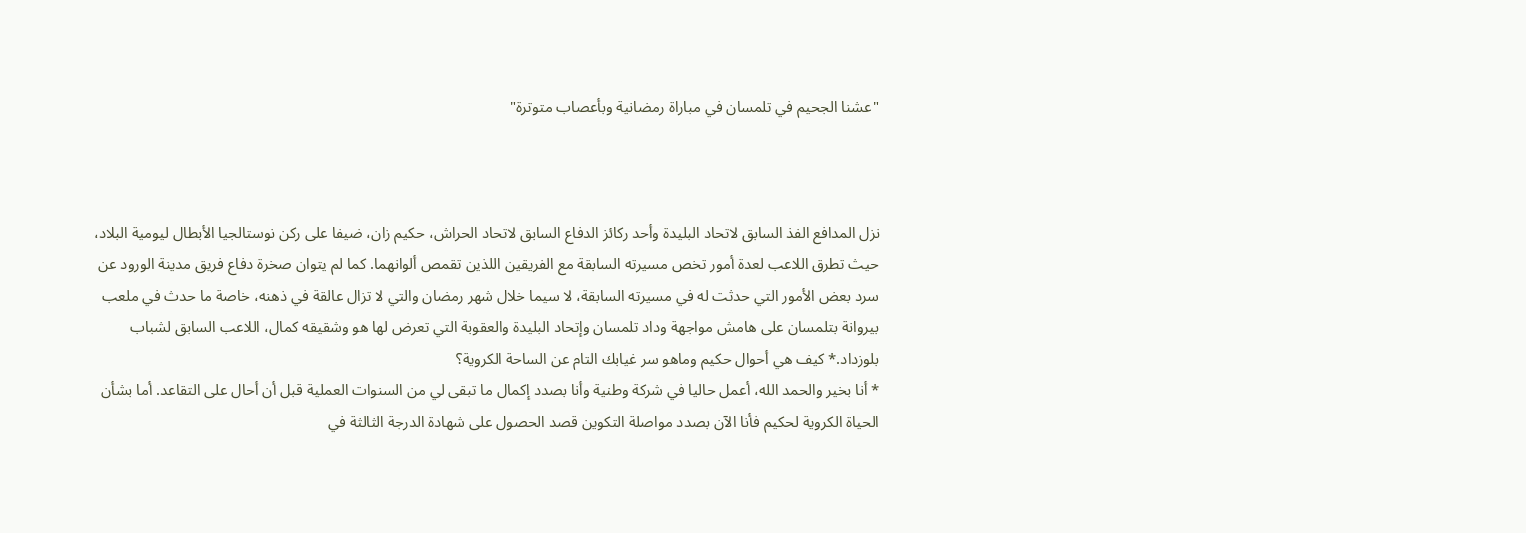"عشنا الجحيم في تلمسان في مباراة رمضانية وبأعصاب متوترة"



نزل المدافع الفذ السابق لاتحاد البليدة وأحد ركائز الدفاع السابق لاتحاد الحراش، حكيم زان، ضيفا على ركن نوستالجيا الأبطال ليومية البلاد، حيث تطرق اللاعب لعدة أمور تخص مسيرته السابقة مع الفريقين اللذين تقمص ألوانهما. كما لم يتوان صخرة دفاع فريق مدينة الورود عن سرد بعض الأمور التي حدثت له في مسيرته السابقة، لا سيما خلال شهر رمضان والتي لا تزال عالقة في ذهنه، خاصة ما حدث في ملعب بيروانة بتلمسان على هامش مواجهة وداد تلمسان وإتحاد البليدة والعقوبة التي تعرض لها هو وشقيقه كمال، اللاعب السابق لشباب بلوزداد.* كيف هي أحوال حكيم وماهو سر غيابك التام عن الساحة الكروية؟
* أنا بخير والحمد الله، أعمل حاليا في شركة وطنية وأنا بصدد إكمال ما تبقى لي من السنوات العملية قبل أن أحال على التقاعد. أما بشأن الحياة الكروية لحكيم فأنا الآن بصدد مواصلة التكوين قصد الحصول على شهادة الدرجة الثالثة في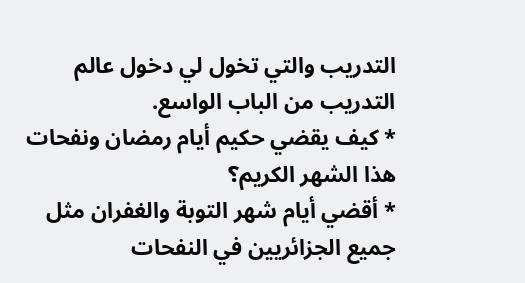التدريب والتي تخول لي دخول عالم التدريب من الباب الواسع.
* كيف يقضي حكيم أيام رمضان ونفحات هذا الشهر الكريم؟
* أقضي أيام شهر التوبة والغفران مثل جميع الجزائريين في النفحات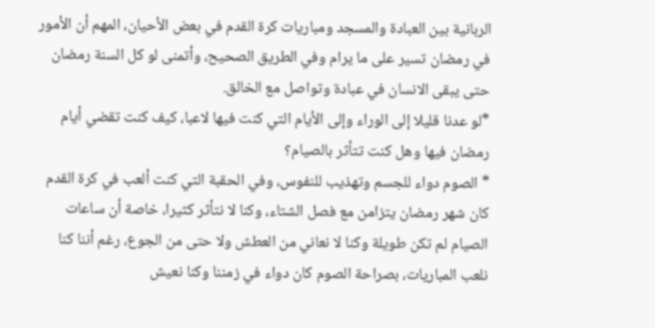الربانية بين العبادة والمسجد ومباريات كرة القدم في بعض الأحيان، المهم أن الأمور في رمضان تسير على ما يرام وفي الطريق الصحيح، وأتمنى لو كل السنة رمضان حتى يبقى الانسان في عبادة وتواصل مع الخالق.
*لو عدنا قليلا إلى الوراء وإلى الأيام التي كنت فيها لاعبا، كيف كنت تقضي أيام رمضان فيها وهل كنت تتأثر بالصيام؟
* الصوم دواء للجسم وتهذيب للنفوس، وفي الحقبة التي كنت ألعب في كرة القدم كان شهر رمضان يتزامن مع فصل الشتاء، وكنا لا نتأثر كثيرا، خاصة أن ساعات الصيام لم تكن طويلة وكنا لا نعاني من العطش ولا حتى من الجوع، رغم أننا كنا نلعب المباريات، بصراحة الصوم كان دواء في زمننا وكنا نعيش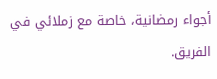أجواء رمضانية، خاصة مع زملائي في الفريق.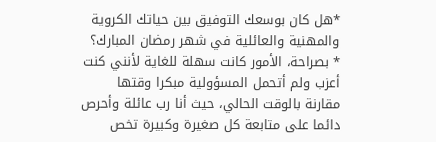*هل كان بوسعك التوفيق بين حياتك الكروية والمهنية والعائلية في شهر رمضان المبارك؟
* بصراحة، الأمور كانت سهلة للغاية لأنني كنت أعزب ولم أتحمل المسؤولية مبكرا وقتها مقارنة بالوقت الحالي، حيث أنا رب عائلة وأحرص دائما على متابعة كل صغيرة وكبيرة تخص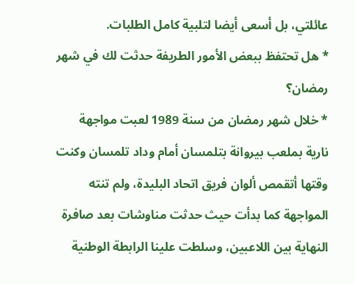عائلتي، بل أسعى أيضا لتلبية كامل الطلبات.
* هل تحتفظ ببعض الأمور الطريفة حدثت لك في شهر رمضان؟
* خلال شهر رمضان من سنة 1989 لعبت مواجهة نارية بملعب بيروانة بتلمسان أمام وداد تلمسان وكنت وقتها أتقمص ألوان فريق اتحاد البليدة، ولم تنته المواجهة كما بدأت حيث حدثت مناوشات بعد صافرة النهاية بين اللاعبين، وسلطت علينا الرابطة الوطنية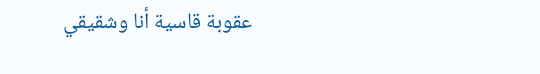عقوبة قاسية أنا وشقيقي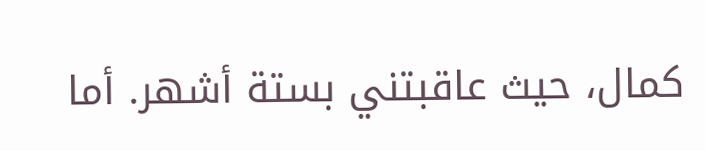كمال، حيث عاقبتني بستة أشهر. أما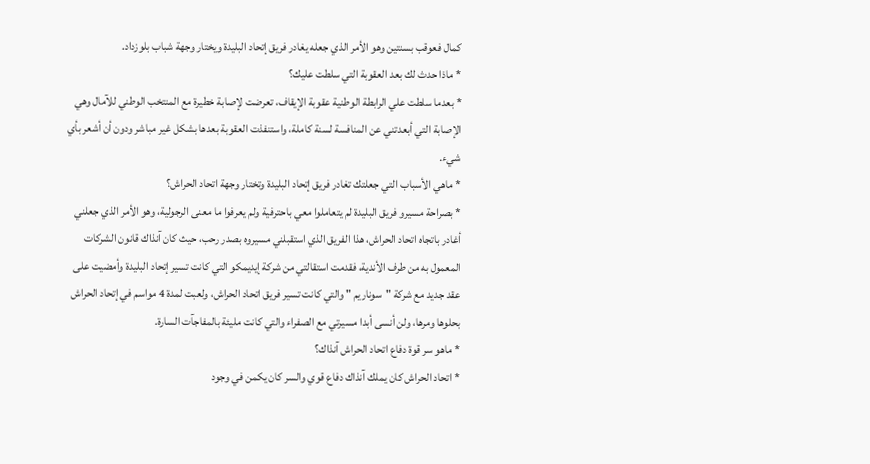كمال فعوقب بسنتين وهو الأمر الذي جعله يغادر فريق إتحاد البليدة ويختار وجهة شباب بلوزداد.
* ماذا حدث لك بعد العقوبة التي سلطت عليك؟
* بعدما سلطت علي الرابطة الوطنية عقوبة الإيقاف، تعرضت لإصابة خطيرة مع المنتخب الوطني للآمال وهي الإصابة التي أبعدتني عن المنافسة لسنة كاملة، واستنفذت العقوبة بعدها بشكل غير مباشر ودون أن أشعر بأي شيء.
* ماهي الأسباب التي جعلتك تغادر فريق إتحاد البليدة وتختار وجهة اتحاد الحراش؟
* بصراحة مسيرو فريق البليدة لم يتعاملوا معي باحترفية ولم يعرفوا ما معنى الرجولية، وهو الأمر الذي جعلني أغادر باتجاه اتحاد الحراش، هذا الفريق الذي استقبلني مسيروه بصدر رحب، حيث كان آنذاك قانون الشركات المعمول به من طرف الأندية، فقدمت استقالتي من شركة إيديمكو التي كانت تسير إتحاد البليدة وأمضيت على عقد جديد مع شركة "سوناريم " والتي كانت تسير فريق اتحاد الحراش، ولعبت لمدة 4 مواسم في إتحاد الحراش بحلوها ومرها، ولن أنسى أبدا مسيرتي مع الصفراء والتي كانت مليئة بالمفاجآت السارة.
* ماهو سر قوة دفاع اتحاد الحراش آنذاك؟
* اتحاد الحراش كان يملك آنذاك دفاع قوي والسر كان يكمن في وجود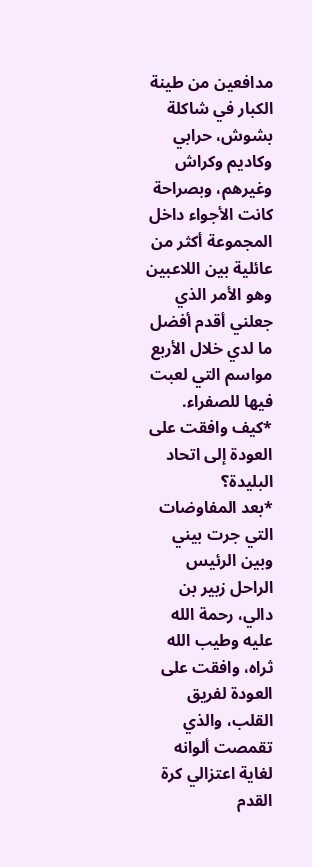مدافعين من طينة الكبار في شاكلة بشوش، حرابي وكاديم وكراش وغيرهم، وبصراحة كانت الأجواء داخل المجموعة أكثر من عائلية بين اللاعبين وهو الأمر الذي جعلني أقدم أفضل ما لدي خلال الأربع مواسم التي لعبت فيها للصفراء.
*كيف وافقت على العودة إلى اتحاد البليدة؟
*بعد المفاوضات التي جرت بيني وبين الرئيس الراحل زبير بن دالي، رحمة الله عليه وطيب الله ثراه، وافقت على العودة لفريق القلب، والذي تقمصت ألوانه لغاية اعتزالي كرة القدم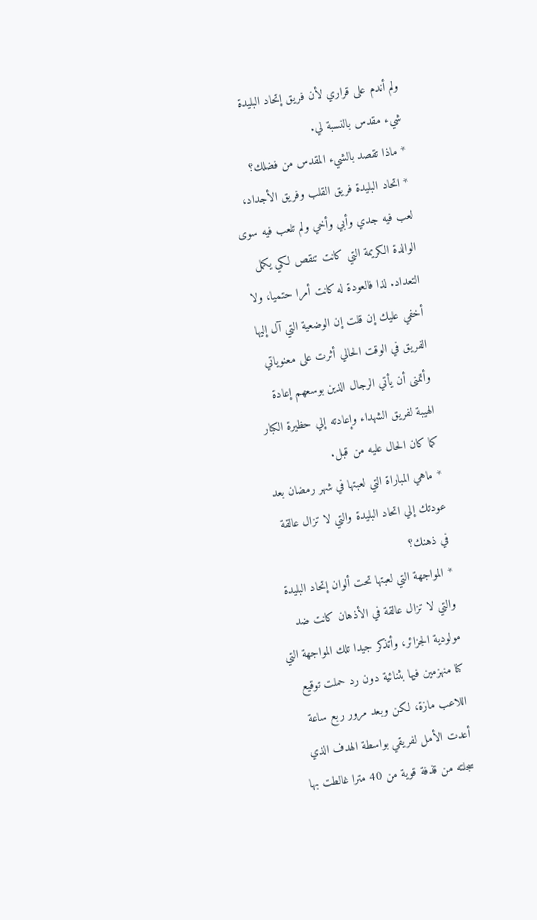ولم أندم على قراري لأن فريق إتحاد البليدة شيء مقدس بالنسبة لي.
* ماذا تقصد بالشيء المقدس من فضلك؟
* اتحاد البليدة فريق القلب وفريق الأجداد، لعب فيه جدي وأبي وأخي ولم تلعب فيه سوى الوالدة الكريمة التي كانت تنقص لكي يكمل التعداد. لذا فالعودة له كانت أمرا حتميا، ولا أخفي عليك إن قلت إن الوضعية التي آل إليها الفريق في الوقت الحالي أثرت على معنوياتي وأتمنى أن يأتي الرجال الذين بوسعهم إعادة الهيبة لفريق الشهداء وإعادته إلي حظيرة الكبار كما كان الحال عليه من قبل.
* ماهي المباراة التي لعبتها في شهر رمضان بعد عودتك إلي اتحاد البليدة والتي لا تزال عالقة في ذهنك؟
* المواجهة التي لعبتها تحت ألوان إتحاد البليدة والتي لا تزال عالقة في الأذهان كانت ضد مولودية الجزائر، وأتذكر جيدا تلك المواجهة التي كنا منهزمين فيها بثنائية دون رد حملت توقيع اللاعب مازة، لكن وبعد مرور ربع ساعة أعدت الأمل لفريقي بواسطة الهدف الذي سجلته من قذفة قوية من 40 مترا غالطت بها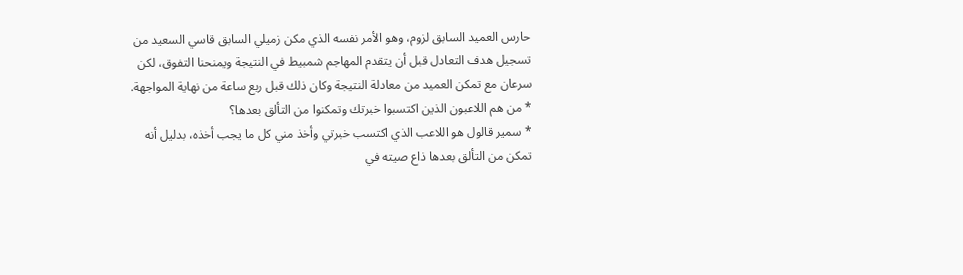حارس العميد السابق لزوم، وهو الأمر نفسه الذي مكن زميلي السابق قاسي السعيد من تسجيل هدف التعادل قبل أن يتقدم المهاجم شمبيط في النتيجة ويمنحنا التفوق، لكن سرعان مع تمكن العميد من معادلة النتيجة وكان ذلك قبل ربع ساعة من نهاية المواجهة.
* من هم اللاعبون الذين اكتسبوا خبرتك وتمكنوا من التألق بعدها؟
* سمير قالول هو اللاعب الذي اكتسب خبرتي وأخذ مني كل ما يجب أخذه، بدليل أنه تمكن من التألق بعدها ذاع صيته في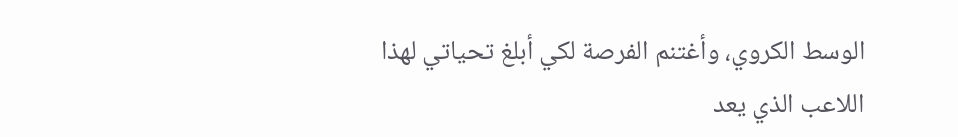الوسط الكروي، وأغتنم الفرصة لكي أبلغ تحياتي لهذا اللاعب الذي يعد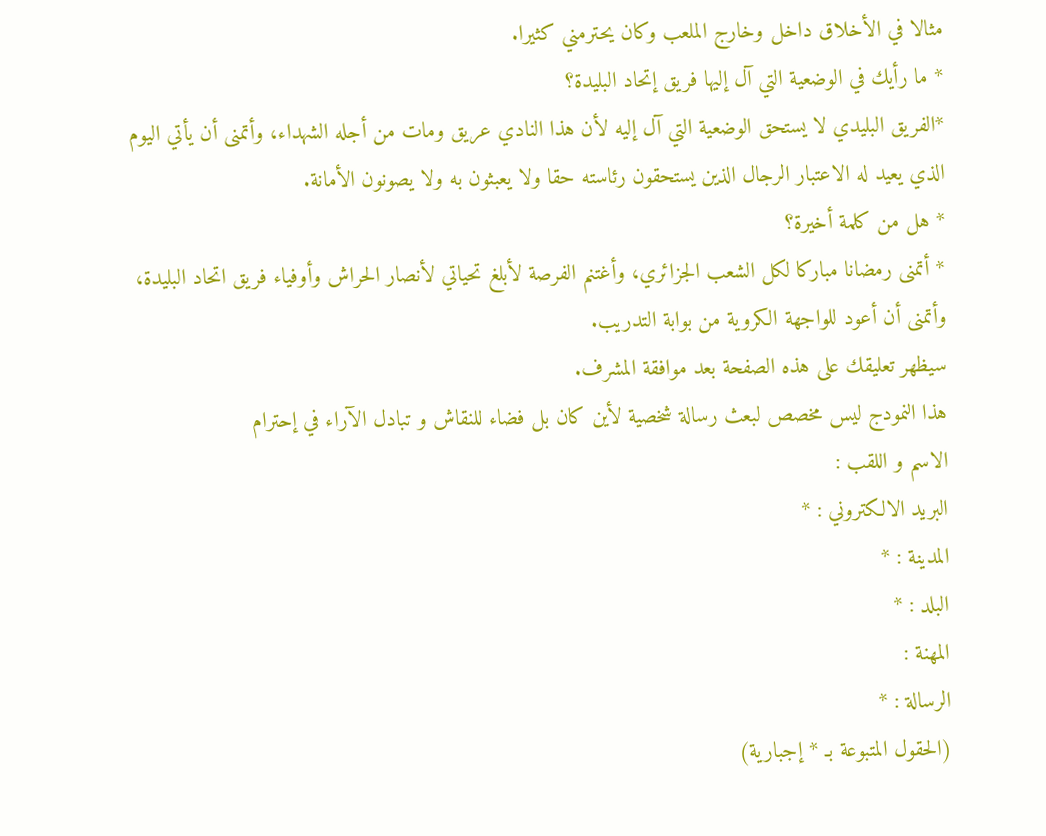مثالا في الأخلاق داخل وخارج الملعب وكان يحترمني كثيرا.
* ما رأيك في الوضعية التي آل إليها فريق إتحاد البليدة؟
*الفريق البليدي لا يستحق الوضعية التي آل إليه لأن هذا النادي عريق ومات من أجله الشهداء، وأتمنى أن يأتي اليوم الذي يعيد له الاعتبار الرجال الذين يستحقون رئاسته حقا ولا يعبثون به ولا يصونون الأمانة.
* هل من كلمة أخيرة؟
* أتمنى رمضانا مباركا لكل الشعب الجزائري، وأغتنم الفرصة لأبلغ تحياتي لأنصار الحراش وأوفياء فريق اتحاد البليدة، وأتمنى أن أعود للواجهة الكروية من بوابة التدريب.
سيظهر تعليقك على هذه الصفحة بعد موافقة المشرف.
هذا النمودج ليس مخصص لبعث رسالة شخصية لأين كان بل فضاء للنقاش و تبادل الآراء في إحترام
الاسم و اللقب :
البريد الالكتروني : *
المدينة : *
البلد : *
المهنة :
الرسالة : *
(الحقول المتبوعة بـ * إجبارية)